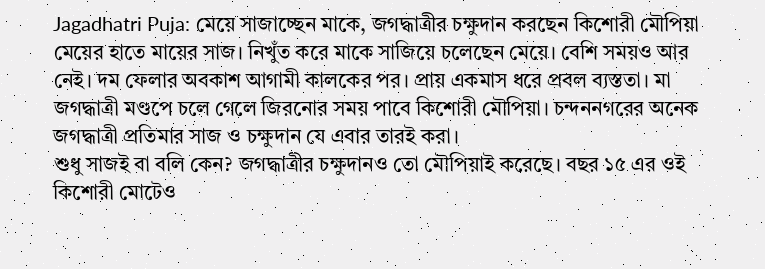Jagadhatri Puja: মেয়ে সাজাচ্ছেন মাকে, জগদ্ধাত্রীর চক্ষুদান করছেন কিশোরী মৌপিয়া
মেয়ের হাতে মায়ের সাজ। নিখুঁত করে মাকে সাজিয়ে চলেছেন মেয়ে। বেশি সময়ও আর নেই। দম ফেলার অবকাশ আগামী কালকের পর। প্রায় একমাস ধরে প্রবল ব্যস্ততা। মা জগদ্ধাত্রী মণ্ডপে চলে গেলে জিরনোর সময় পাবে কিশোরী মৌপিয়া। চন্দননগরের অনেক জগদ্ধাত্রী প্রতিমার সাজ ও চক্ষুদান যে এবার তারই করা।
শুধু সাজই বা বলি কেন? জগদ্ধাত্রীর চক্ষুদানও তো মৌপিয়াই করেছে। বছর ১৫ এর ওই কিশোরী মোটেও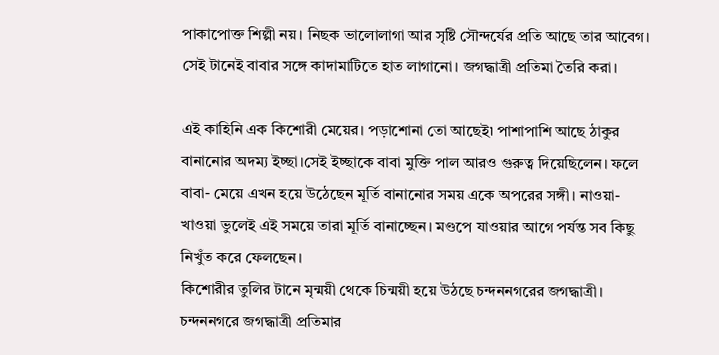পাকাপোক্ত শিল্পী নয়। নিছক ভালোলাগা আর সৃষ্টি সৌন্দর্যের প্রতি আছে তার আবেগ। সেই টানেই বাবার সঙ্গে কাদামাটিতে হাত লাগানো। জগদ্ধাত্রী প্রতিমা তৈরি করা।

এই কাহিনি এক কিশোরী মেয়ের। পড়াশোনা তো আছেই৷ পাশাপাশি আছে ঠাকুর বানানোর অদম্য ইচ্ছা।সেই ইচ্ছাকে বাবা মুক্তি পাল আরও গুরুত্ব দিয়েছিলেন। ফলে বাবা- মেয়ে এখন হয়ে উঠেছেন মূর্তি বানানোর সময় একে অপরের সঙ্গী। নাওয়া- খাওয়া ভুলেই এই সময়ে তারা মূর্তি বানাচ্ছেন। মণ্ডপে যাওয়ার আগে পর্যন্ত সব কিছু নিখুঁত করে ফেলছেন।
কিশোরীর তুলির টানে মৃন্ময়ী থেকে চিন্ময়ী হয়ে উঠছে চন্দননগরের জগদ্ধাত্রী। চন্দননগরে জগদ্ধাত্রী প্রতিমার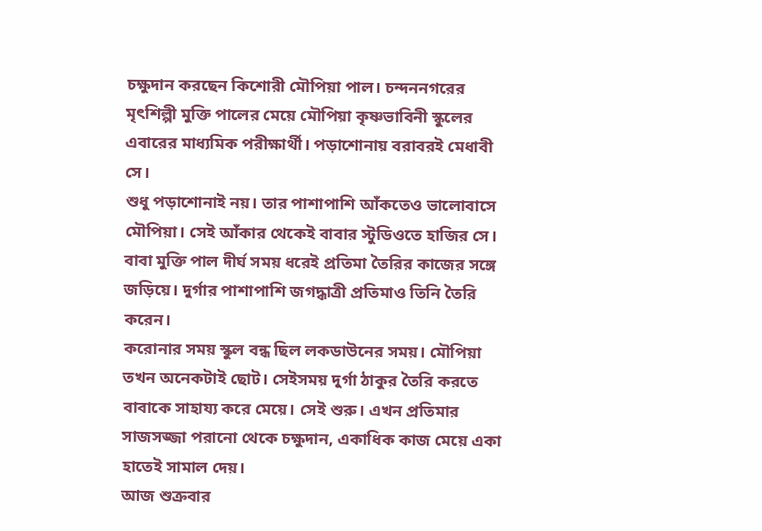চক্ষুদান করছেন কিশোরী মৌপিয়া পাল। চন্দননগরের মৃৎশিল্পী মুক্তি পালের মেয়ে মৌপিয়া কৃষ্ণভাবিনী স্কুলের এবারের মাধ্যমিক পরীক্ষার্থী। পড়াশোনায় বরাবরই মেধাবী সে।
শুধু পড়াশোনাই নয়। তার পাশাপাশি আঁকতেও ভালোবাসে মৌপিয়া। সেই আঁকার থেকেই বাবার স্টুডিওতে হাজির সে। বাবা মুক্তি পাল দীর্ঘ সময় ধরেই প্রতিমা তৈরির কাজের সঙ্গে জড়িয়ে। দুর্গার পাশাপাশি জগদ্ধাত্রী প্রতিমাও তিনি তৈরি করেন।
করোনার সময় স্কুল বন্ধ ছিল লকডাউনের সময়। মৌপিয়া তখন অনেকটাই ছোট। সেইসময় দুর্গা ঠাকুর তৈরি করতে বাবাকে সাহায্য করে মেয়ে। সেই শুরু। এখন প্রতিমার সাজসজ্জা পরানো থেকে চক্ষুদান, একাধিক কাজ মেয়ে একা হাতেই সামাল দেয়।
আজ শুক্রবার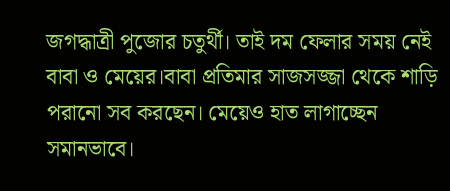জগদ্ধাত্রী পুজোর চতুর্থী। তাই দম ফেলার সময় নেই বাবা ও মেয়ের।বাবা প্রতিমার সাজসজ্জা থেকে শাড়ি পরানো সব করছেন। মেয়েও হাত লাগাচ্ছেন সমানভাবে।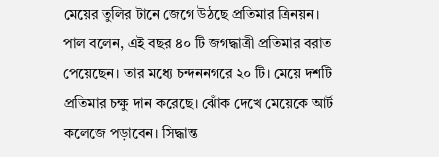মেয়ের তুলির টানে জেগে উঠছে প্রতিমার ত্রিনয়ন।
পাল বলেন, এই বছর ৪০ টি জগদ্ধাত্রী প্রতিমার বরাত পেয়েছেন। তার মধ্যে চন্দননগরে ২০ টি। মেয়ে দশটি প্রতিমার চক্ষু দান করেছে। ঝোঁক দেখে মেয়েকে আর্ট কলেজে পড়াবেন। সিদ্ধান্ত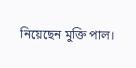নিয়েছেন মুক্তি পাল।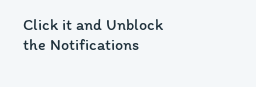Click it and Unblock the Notifications